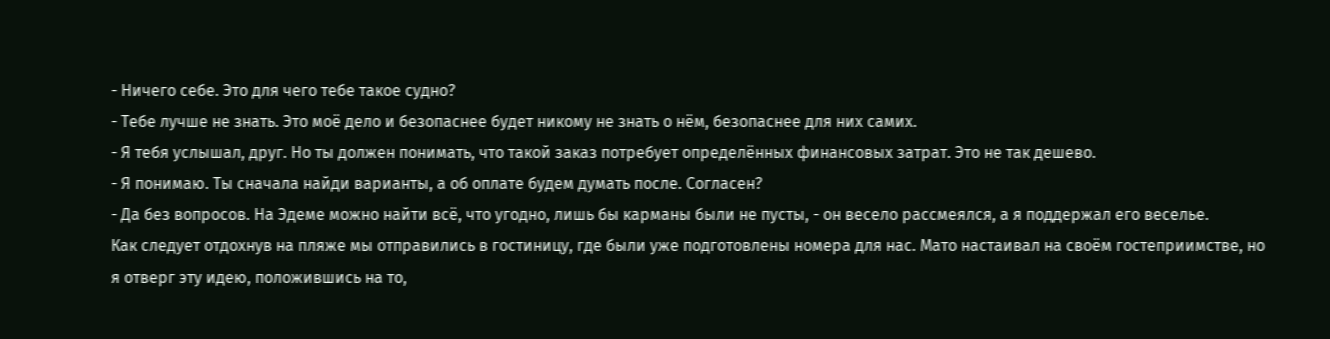- Ничего себе. Это для чего тебе такое судно?
- Тебе лучше не знать. Это моё дело и безопаснее будет никому не знать о нём, безопаснее для них самих.
- Я тебя услышал, друг. Но ты должен понимать, что такой заказ потребует определённых финансовых затрат. Это не так дешево.
- Я понимаю. Ты сначала найди варианты, а об оплате будем думать после. Согласен?
- Да без вопросов. На Эдеме можно найти всё, что угодно, лишь бы карманы были не пусты, - он весело рассмеялся, а я поддержал его веселье.
Как следует отдохнув на пляже мы отправились в гостиницу, где были уже подготовлены номера для нас. Мато настаивал на своём гостеприимстве, но я отверг эту идею, положившись на то,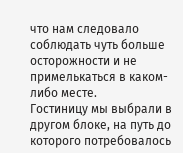что нам следовало соблюдать чуть больше осторожности и не примелькаться в каком-либо месте.
Гостиницу мы выбрали в другом блоке, на путь до которого потребовалось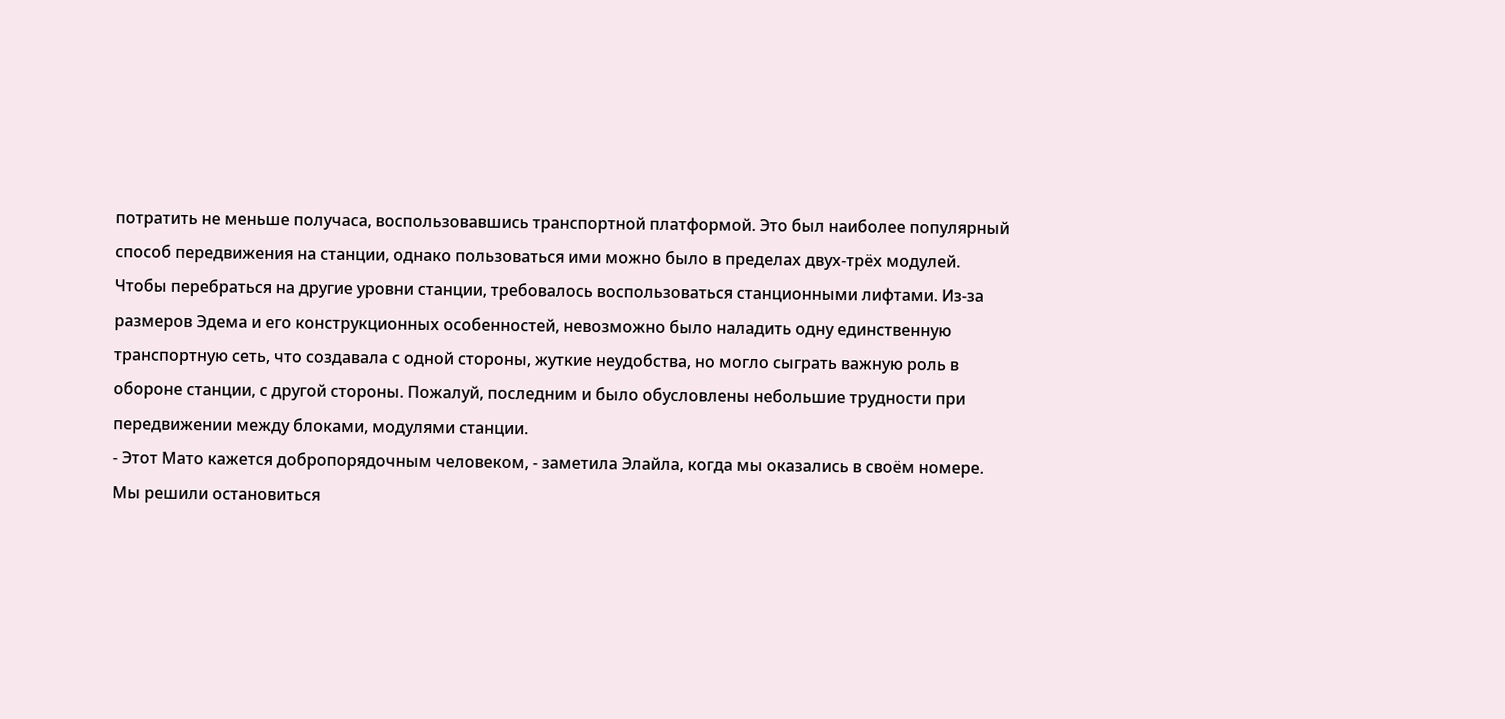потратить не меньше получаса, воспользовавшись транспортной платформой. Это был наиболее популярный способ передвижения на станции, однако пользоваться ими можно было в пределах двух-трёх модулей. Чтобы перебраться на другие уровни станции, требовалось воспользоваться станционными лифтами. Из-за размеров Эдема и его конструкционных особенностей, невозможно было наладить одну единственную транспортную сеть, что создавала с одной стороны, жуткие неудобства, но могло сыграть важную роль в обороне станции, с другой стороны. Пожалуй, последним и было обусловлены небольшие трудности при передвижении между блоками, модулями станции.
- Этот Мато кажется добропорядочным человеком, - заметила Элайла, когда мы оказались в своём номере. Мы решили остановиться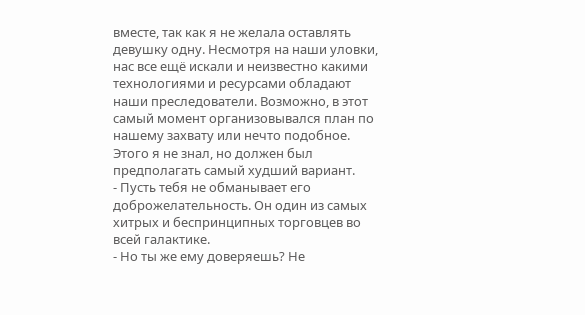вместе, так как я не желала оставлять девушку одну. Несмотря на наши уловки, нас все ещё искали и неизвестно какими технологиями и ресурсами обладают наши преследователи. Возможно, в этот самый момент организовывался план по нашему захвату или нечто подобное. Этого я не знал, но должен был предполагать самый худший вариант.
- Пусть тебя не обманывает его доброжелательность. Он один из самых хитрых и беспринципных торговцев во всей галактике.
- Но ты же ему доверяешь? Не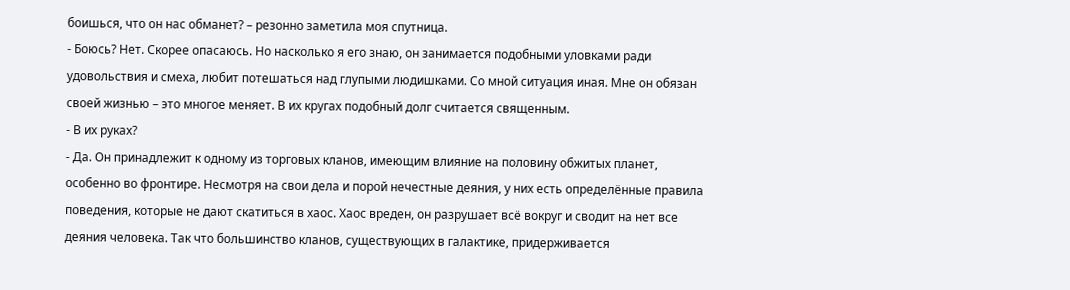боишься, что он нас обманет? – резонно заметила моя спутница.
- Боюсь? Нет. Скорее опасаюсь. Но насколько я его знаю, он занимается подобными уловками ради удовольствия и смеха, любит потешаться над глупыми людишками. Со мной ситуация иная. Мне он обязан своей жизнью – это многое меняет. В их кругах подобный долг считается священным.
- В их руках?
- Да. Он принадлежит к одному из торговых кланов, имеющим влияние на половину обжитых планет, особенно во фронтире. Несмотря на свои дела и порой нечестные деяния, у них есть определённые правила поведения, которые не дают скатиться в хаос. Хаос вреден, он разрушает всё вокруг и сводит на нет все деяния человека. Так что большинство кланов, существующих в галактике, придерживается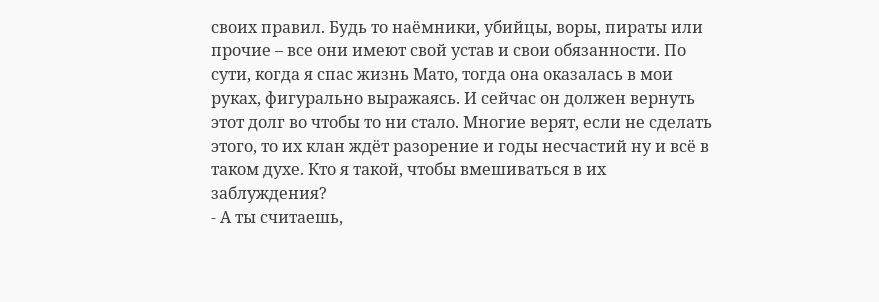своих правил. Будь то наёмники, убийцы, воры, пираты или прочие – все они имеют свой устав и свои обязанности. По сути, когда я спас жизнь Мато, тогда она оказалась в мои руках, фигурально выражаясь. И сейчас он должен вернуть этот долг во чтобы то ни стало. Многие верят, если не сделать этого, то их клан ждёт разорение и годы несчастий ну и всё в таком духе. Кто я такой, чтобы вмешиваться в их заблуждения?
- А ты считаешь,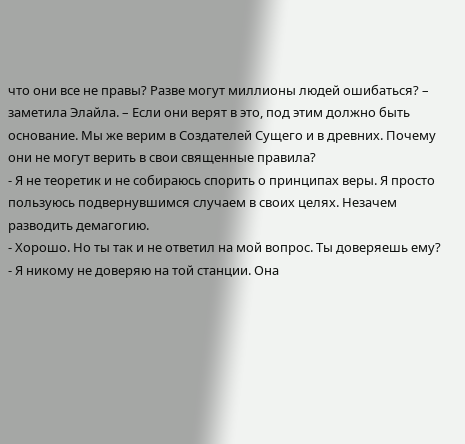что они все не правы? Разве могут миллионы людей ошибаться? – заметила Элайла. – Если они верят в это, под этим должно быть основание. Мы же верим в Создателей Сущего и в древних. Почему они не могут верить в свои священные правила?
- Я не теоретик и не собираюсь спорить о принципах веры. Я просто пользуюсь подвернувшимся случаем в своих целях. Незачем разводить демагогию.
- Хорошо. Но ты так и не ответил на мой вопрос. Ты доверяешь ему?
- Я никому не доверяю на той станции. Она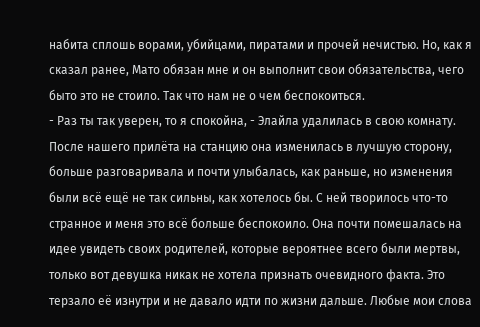набита сплошь ворами, убийцами, пиратами и прочей нечистью. Но, как я сказал ранее, Мато обязан мне и он выполнит свои обязательства, чего быто это не стоило. Так что нам не о чем беспокоиться.
- Раз ты так уверен, то я спокойна, - Элайла удалилась в свою комнату. После нашего прилёта на станцию она изменилась в лучшую сторону, больше разговаривала и почти улыбалась, как раньше, но изменения были всё ещё не так сильны, как хотелось бы. С ней творилось что-то странное и меня это всё больше беспокоило. Она почти помешалась на идее увидеть своих родителей, которые вероятнее всего были мертвы, только вот девушка никак не хотела признать очевидного факта. Это терзало её изнутри и не давало идти по жизни дальше. Любые мои слова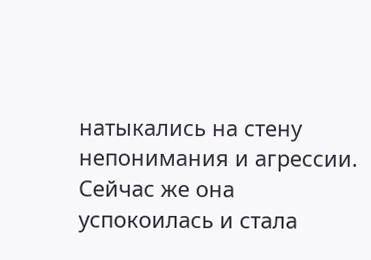натыкались на стену непонимания и агрессии. Сейчас же она успокоилась и стала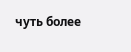чуть более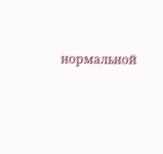нормальной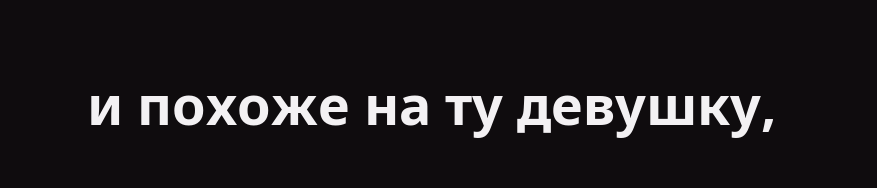и похоже на ту девушку,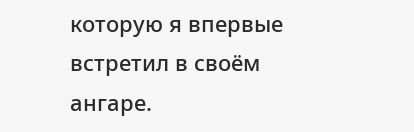которую я впервые встретил в своём ангаре.